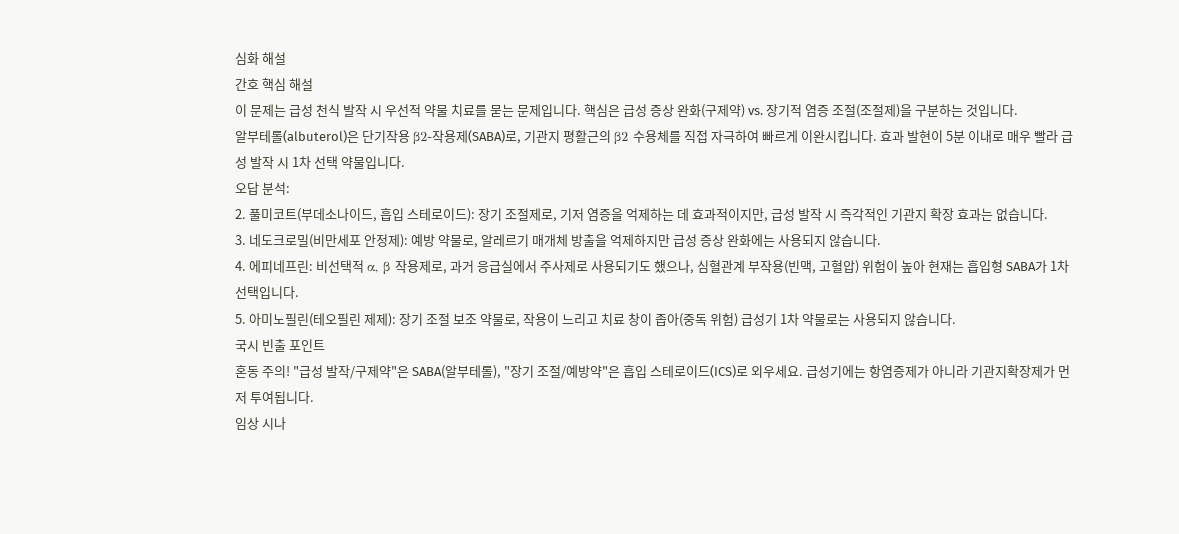심화 해설
간호 핵심 해설
이 문제는 급성 천식 발작 시 우선적 약물 치료를 묻는 문제입니다. 핵심은 급성 증상 완화(구제약) vs. 장기적 염증 조절(조절제)을 구분하는 것입니다.
알부테롤(albuterol)은 단기작용 β2-작용제(SABA)로, 기관지 평활근의 β2 수용체를 직접 자극하여 빠르게 이완시킵니다. 효과 발현이 5분 이내로 매우 빨라 급성 발작 시 1차 선택 약물입니다.
오답 분석:
2. 풀미코트(부데소나이드, 흡입 스테로이드): 장기 조절제로, 기저 염증을 억제하는 데 효과적이지만, 급성 발작 시 즉각적인 기관지 확장 효과는 없습니다.
3. 네도크로밀(비만세포 안정제): 예방 약물로, 알레르기 매개체 방출을 억제하지만 급성 증상 완화에는 사용되지 않습니다.
4. 에피네프린: 비선택적 α, β 작용제로, 과거 응급실에서 주사제로 사용되기도 했으나, 심혈관계 부작용(빈맥, 고혈압) 위험이 높아 현재는 흡입형 SABA가 1차 선택입니다.
5. 아미노필린(테오필린 제제): 장기 조절 보조 약물로, 작용이 느리고 치료 창이 좁아(중독 위험) 급성기 1차 약물로는 사용되지 않습니다.
국시 빈출 포인트
혼동 주의! "급성 발작/구제약"은 SABA(알부테롤), "장기 조절/예방약"은 흡입 스테로이드(ICS)로 외우세요. 급성기에는 항염증제가 아니라 기관지확장제가 먼저 투여됩니다.
임상 시나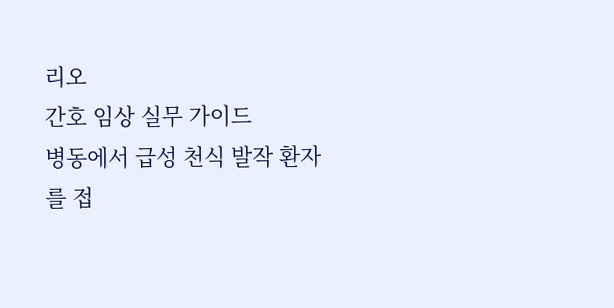리오
간호 임상 실무 가이드
병동에서 급성 천식 발작 환자를 접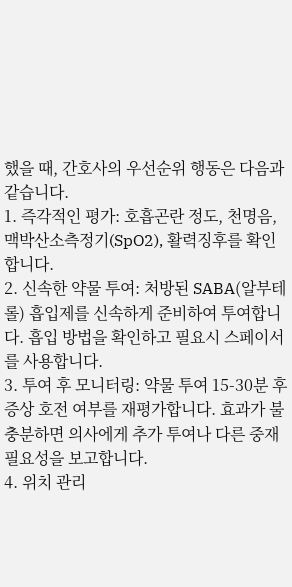했을 때, 간호사의 우선순위 행동은 다음과 같습니다.
1. 즉각적인 평가: 호흡곤란 정도, 천명음, 맥박산소측정기(SpO2), 활력징후를 확인합니다.
2. 신속한 약물 투여: 처방된 SABA(알부테롤) 흡입제를 신속하게 준비하여 투여합니다. 흡입 방법을 확인하고 필요시 스페이서를 사용합니다.
3. 투여 후 모니터링: 약물 투여 15-30분 후 증상 호전 여부를 재평가합니다. 효과가 불충분하면 의사에게 추가 투여나 다른 중재 필요성을 보고합니다.
4. 위치 관리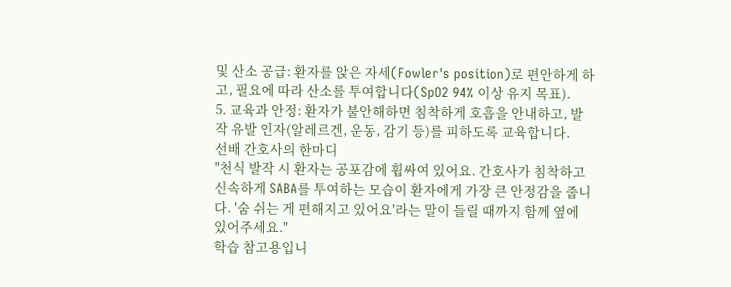및 산소 공급: 환자를 앉은 자세(Fowler's position)로 편안하게 하고, 필요에 따라 산소를 투여합니다(SpO2 94% 이상 유지 목표).
5. 교육과 안정: 환자가 불안해하면 침착하게 호흡을 안내하고, 발작 유발 인자(알레르겐, 운동, 감기 등)를 피하도록 교육합니다.
선배 간호사의 한마디
"천식 발작 시 환자는 공포감에 휩싸여 있어요. 간호사가 침착하고 신속하게 SABA를 투여하는 모습이 환자에게 가장 큰 안정감을 줍니다. '숨 쉬는 게 편해지고 있어요'라는 말이 들릴 때까지 함께 옆에 있어주세요."
학습 참고용입니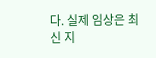다. 실제 임상은 최신 지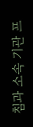침과 소속 기관 프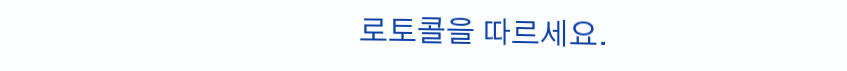로토콜을 따르세요.